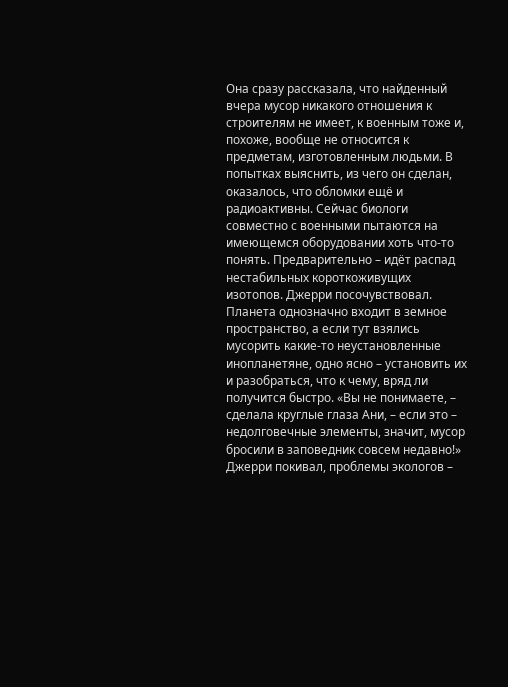Она сразу рассказала, что найденный вчера мусор никакого отношения к строителям не имеет, к военным тоже и, похоже, вообще не относится к предметам, изготовленным людьми. В попытках выяснить, из чего он сделан, оказалось, что обломки ещё и радиоактивны. Сейчас биологи совместно с военными пытаются на имеющемся оборудовании хоть что-то понять. Предварительно – идёт распад нестабильных короткоживущих изотопов. Джерри посочувствовал. Планета однозначно входит в земное пространство, а если тут взялись мусорить какие-то неустановленные инопланетяне, одно ясно – установить их и разобраться, что к чему, вряд ли получится быстро. «Вы не понимаете, – сделала круглые глаза Ани, – если это – недолговечные элементы, значит, мусор бросили в заповедник совсем недавно!» Джерри покивал, проблемы экологов –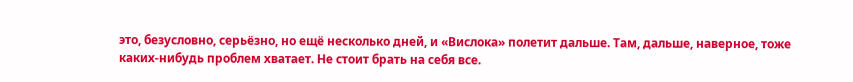это, безусловно, серьёзно, но ещё несколько дней, и «Вислока» полетит дальше. Там, дальше, наверное, тоже каких-нибудь проблем хватает. Не стоит брать на себя все.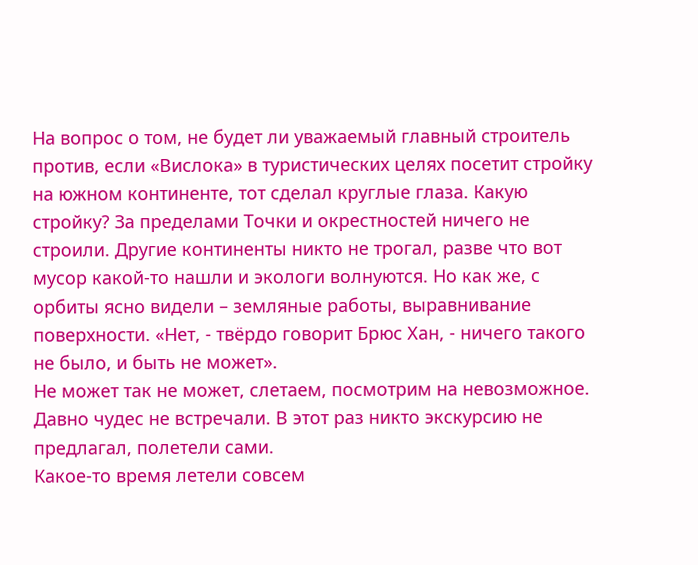На вопрос о том, не будет ли уважаемый главный строитель против, если «Вислока» в туристических целях посетит стройку на южном континенте, тот сделал круглые глаза. Какую стройку? За пределами Точки и окрестностей ничего не строили. Другие континенты никто не трогал, разве что вот мусор какой-то нашли и экологи волнуются. Но как же, с орбиты ясно видели – земляные работы, выравнивание поверхности. «Нет, - твёрдо говорит Брюс Хан, - ничего такого не было, и быть не может».
Не может так не может, слетаем, посмотрим на невозможное. Давно чудес не встречали. В этот раз никто экскурсию не предлагал, полетели сами.
Какое-то время летели совсем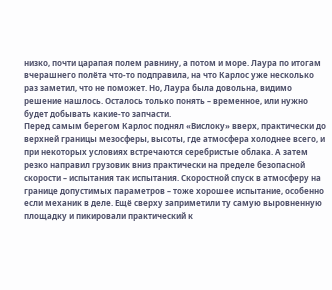низко, почти царапая полем равнину, а потом и море. Лаура по итогам вчерашнего полёта что-то подправила, на что Карлос уже несколько раз заметил, что не поможет. Но, Лаура была довольна, видимо решение нашлось. Осталось только понять – временное, или нужно будет добывать какие-то запчасти.
Перед самым берегом Карлос поднял «Вислоку» вверх, практически до верхней границы мезосферы, высоты, где атмосфера холоднее всего, и при некоторых условиях встречаются серебристые облака. А затем резко направил грузовик вниз практически на пределе безопасной скорости – испытания так испытания. Скоростной спуск в атмосферу на границе допустимых параметров – тоже хорошее испытание, особенно если механик в деле. Ещё сверху заприметили ту самую выровненную площадку и пикировали практический к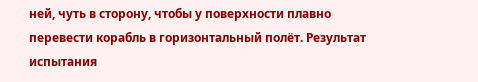ней, чуть в сторону, чтобы у поверхности плавно перевести корабль в горизонтальный полёт. Результат испытания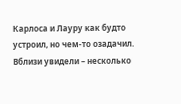Карлоса и Лауру как будто устроил, но чем-то озадачил.
Вблизи увидели – несколько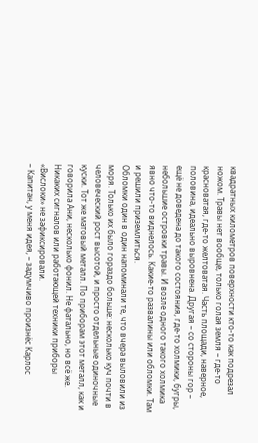квадратных километров поверхности кто-то как подрезал ножом. Травы нет вообще, только голая земля – где-то красноватая, где-то желтоватая. Часть площади, наверное, половина, идеально выровнена. Другая – со стороны гор – ещё не доведена до такого состояния, где-то холмики, бугры, небольшие островки травы. И возле одного такого холмика явно что-то виднелось. Какие-то развалины или обломки. Там и решили приземлиться.
Обломки один в один напоминали те, что вчера выловили из моря. Только их было гораздо больше: несколько куч почти в человеческий рост высотой, и просто отдельные одиночные куски. Тот же матовый металл. По приборам этот металл, как и говорила Ани, несколько фонил. Не фатально, но всё же. Никаких сигналов или работающей техники приборы «Вислоки» не зафиксировали.
– Капитан, у меня идея, – задумчиво произнёс Карлос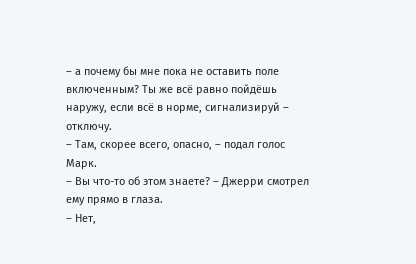– а почему бы мне пока не оставить поле включенным? Ты же всё равно пойдёшь наружу, если всё в норме, сигнализируй – отключу.
– Там, скорее всего, опасно, – подал голос Марк.
– Вы что-то об этом знаете? – Джерри смотрел ему прямо в глаза.
– Нет,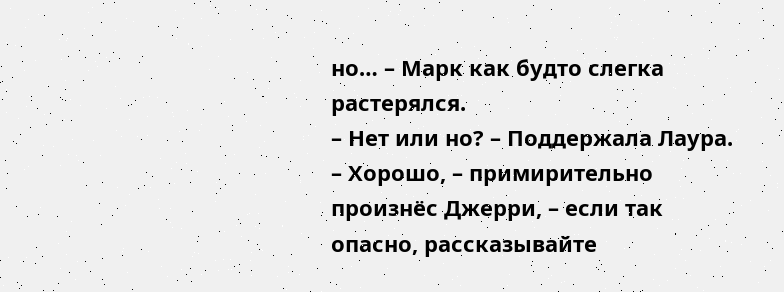но… – Марк как будто слегка растерялся.
– Нет или но? – Поддержала Лаура.
– Хорошо, – примирительно произнёс Джерри, – если так опасно, рассказывайте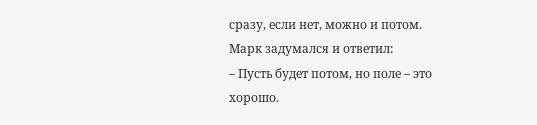сразу, если нет, можно и потом.
Марк задумался и ответил:
– Пусть будет потом, но поле – это хорошо.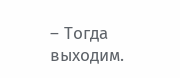– Тогда выходим.